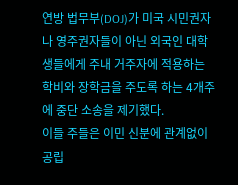연방 법무부(DOJ)가 미국 시민권자나 영주권자들이 아닌 외국인 대학생들에게 주내 거주자에 적용하는 학비와 장학금을 주도록 하는 4개주에 중단 소송을 제기했다.
이들 주들은 이민 신분에 관계없이 공립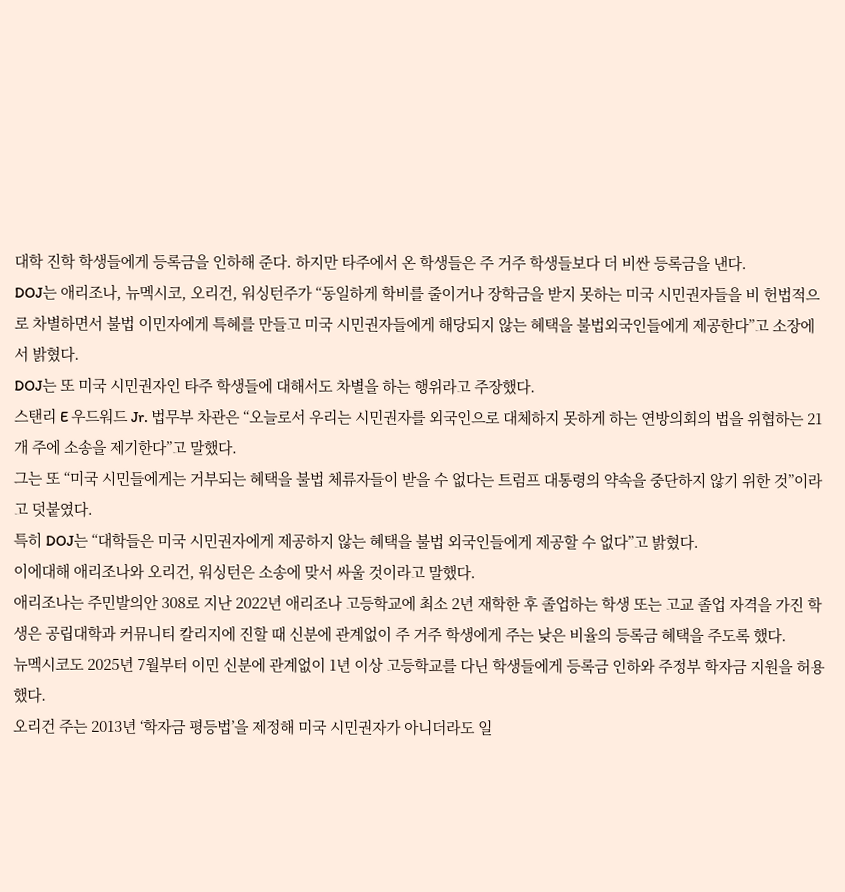대학 진학 학생들에게 등록금을 인하해 준다. 하지만 타주에서 온 학생들은 주 거주 학생들보다 더 비싼 등록금을 낸다.
DOJ는 애리조나, 뉴멕시코, 오리건, 워싱턴주가 “동일하게 학비를 줄이거나 장학금을 받지 못하는 미국 시민권자들을 비 헌법적으로 차별하면서 불법 이민자에게 특혜를 만들고 미국 시민권자들에게 해당되지 않는 혜택을 불법외국인들에게 제공한다”고 소장에서 밝혔다.
DOJ는 또 미국 시민권자인 타주 학생들에 대해서도 차별을 하는 행위라고 주장했다.
스탠리 E 우드워드 Jr. 법무부 차관은 “오늘로서 우리는 시민권자를 외국인으로 대체하지 못하게 하는 연방의회의 법을 위협하는 21개 주에 소송을 제기한다”고 말했다.
그는 또 “미국 시민들에게는 거부되는 혜택을 불법 체류자들이 받을 수 없다는 트럼프 대통령의 약속을 중단하지 않기 위한 것”이라고 덧붙였다.
특히 DOJ는 “대학들은 미국 시민권자에게 제공하지 않는 혜택을 불법 외국인들에게 제공할 수 없다”고 밝혔다.
이에대해 애리조나와 오리건, 워싱턴은 소송에 맞서 싸울 것이라고 말했다.
애리조나는 주민발의안 308로 지난 2022년 애리조나 고등학교에 최소 2년 재학한 후 졸업하는 학생 또는 고교 졸업 자격을 가진 학생은 공립대학과 커뮤니티 칼리지에 진할 때 신분에 관계없이 주 거주 학생에게 주는 낮은 비율의 등록금 혜택을 주도록 했다.
뉴멕시코도 2025년 7월부터 이민 신분에 관계없이 1년 이상 고등학교를 다닌 학생들에게 등록금 인하와 주정부 학자금 지원을 허용했다.
오리건 주는 2013년 ‘학자금 평등법’을 제정해 미국 시민권자가 아니더라도 일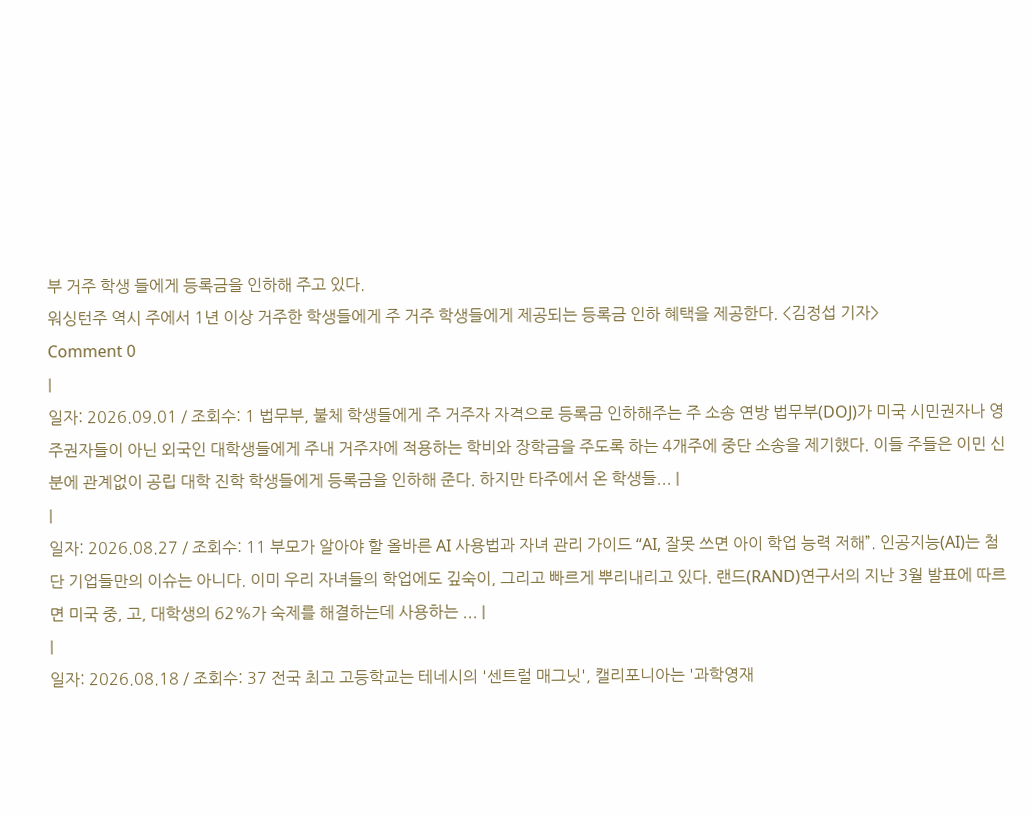부 거주 학생 들에게 등록금을 인하해 주고 있다.
워싱턴주 역시 주에서 1년 이상 거주한 학생들에게 주 거주 학생들에게 제공되는 등록금 인하 혜택을 제공한다. <김정섭 기자>
Comment 0
|
일자: 2026.09.01 / 조회수: 1 법무부, 불체 학생들에게 주 거주자 자격으로 등록금 인하해주는 주 소송 연방 법무부(DOJ)가 미국 시민권자나 영주권자들이 아닌 외국인 대학생들에게 주내 거주자에 적용하는 학비와 장학금을 주도록 하는 4개주에 중단 소송을 제기했다. 이들 주들은 이민 신분에 관계없이 공립 대학 진학 학생들에게 등록금을 인하해 준다. 하지만 타주에서 온 학생들... |
|
일자: 2026.08.27 / 조회수: 11 부모가 알아야 할 올바른 AI 사용법과 자녀 관리 가이드 “AI, 잘못 쓰면 아이 학업 능력 저해”. 인공지능(AI)는 첨단 기업들만의 이슈는 아니다. 이미 우리 자녀들의 학업에도 깊숙이, 그리고 빠르게 뿌리내리고 있다. 랜드(RAND)연구서의 지난 3월 발표에 따르면 미국 중, 고, 대학생의 62%가 숙제를 해결하는데 사용하는 ... |
|
일자: 2026.08.18 / 조회수: 37 전국 최고 고등학교는 테네시의 '센트럴 매그닛', 캘리포니아는 '과학영재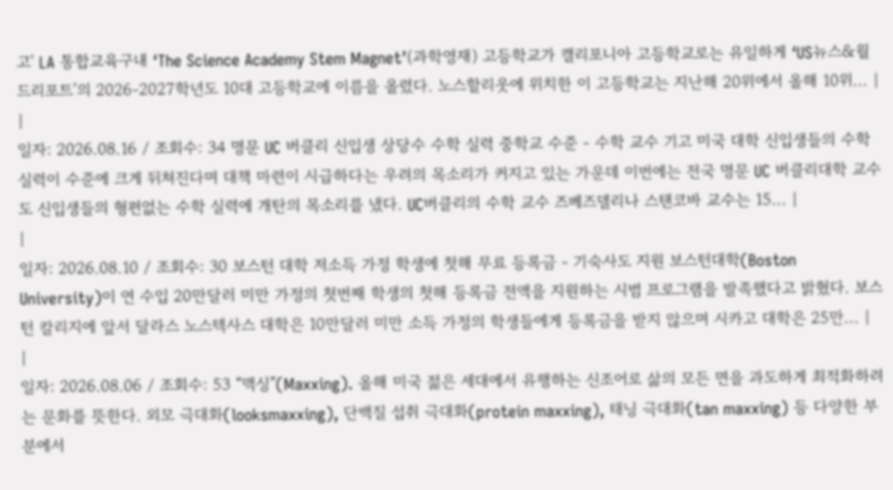고' LA 통합교육구내 ‘The Science Academy Stem Magnet’(과학영재) 고등학교가 캘리포니아 고등학교로는 유일하게 ‘US뉴스&월드리포트’의 2026-2027학년도 10대 고등학교에 이름을 올렸다. 노스할리웃에 위치한 이 고등학교는 지난해 20위에서 올해 10위... |
|
일자: 2026.08.16 / 조회수: 34 명문 UC 버클리 신입생 상당수 수학 실력 중학교 수준 - 수학 교수 기고 미국 대학 신입생들의 수학 실력이 수준에 크게 뒤쳐진다며 대책 마련이 시급하다는 우려의 목소리가 커지고 있는 가운데 이번에는 전국 명문 UC 버클리대학 교수도 신입생들의 형편없는 수학 실력에 개탄의 목소리를 냈다. UC버클리의 수학 교수 즈베즈델리나 스탠코바 교수는 15... |
|
일자: 2026.08.10 / 조회수: 30 보스턴 대학 저소득 가정 학생에 첫해 무료 등록금 - 기숙사도 지원 보스턴대학(Boston University)이 연 수입 20만달러 미만 가정의 첫번째 학생의 첫해 등록금 전액을 지원하는 시범 프로그램을 발족했다고 밝혔다. 보스턴 칼리지에 앞서 달라스 노스텍사스 대학은 10만달러 미만 소득 가정의 학생들에게 등록금을 받지 않으며 시카고 대학은 25만... |
|
일자: 2026.08.06 / 조회수: 53 “맥싱”(Maxxing). 올해 미국 젊은 세대에서 유행하는 신조어로 삶의 모든 면을 과도하게 최적화하려는 문화를 뜻한다. 외모 극대화(looksmaxxing), 단백질 섭취 극대화(protein maxxing), 태닝 극대화(tan maxxing) 등 다양한 부분에서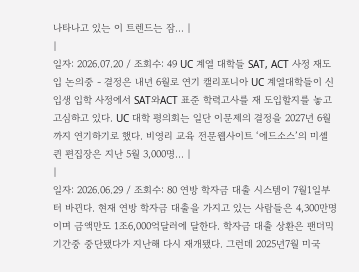나타나고 있는 이 트렌드는 잠... |
|
일자: 2026.07.20 / 조회수: 49 UC 계열 대학들 SAT, ACT 사정 재도입 논의중 - 결정은 내년 6월로 연기 캘리포니아 UC 계열대학들이 신입생 입학 사정에서 SAT와ACT 표준 학력고사를 재 도입할지를 놓고 고심하고 있다. UC 대학 평의회는 일단 이문제의 결정을 2027년 6월까지 연기하기로 했다. 비영리 교육 전문웹사이트 ‘에드소스’의 미셸 퀸 편집장은 지난 5월 3,000명... |
|
일자: 2026.06.29 / 조회수: 80 연방 학자금 대출 시스템이 7월1일부터 바뀐다. 현재 연방 학자금 대출을 가지고 있는 사람들은 4,300만명이며 금액만도 1조6,000억달러에 달한다. 학자금 대출 상환은 팬더믹 기간중 중단됐다가 지난해 다시 재개됐다. 그런데 2025년7월 미국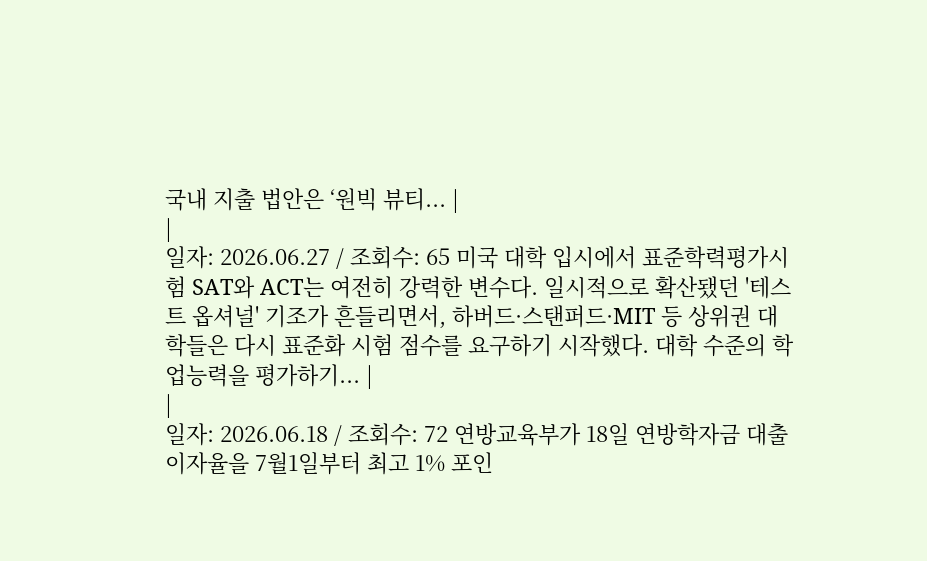국내 지출 법안은 ‘원빅 뷰티... |
|
일자: 2026.06.27 / 조회수: 65 미국 대학 입시에서 표준학력평가시험 SAT와 ACT는 여전히 강력한 변수다. 일시적으로 확산됐던 '테스트 옵셔널' 기조가 흔들리면서, 하버드·스탠퍼드·MIT 등 상위권 대학들은 다시 표준화 시험 점수를 요구하기 시작했다. 대학 수준의 학업능력을 평가하기... |
|
일자: 2026.06.18 / 조회수: 72 연방교육부가 18일 연방학자금 대출 이자율을 7월1일부터 최고 1% 포인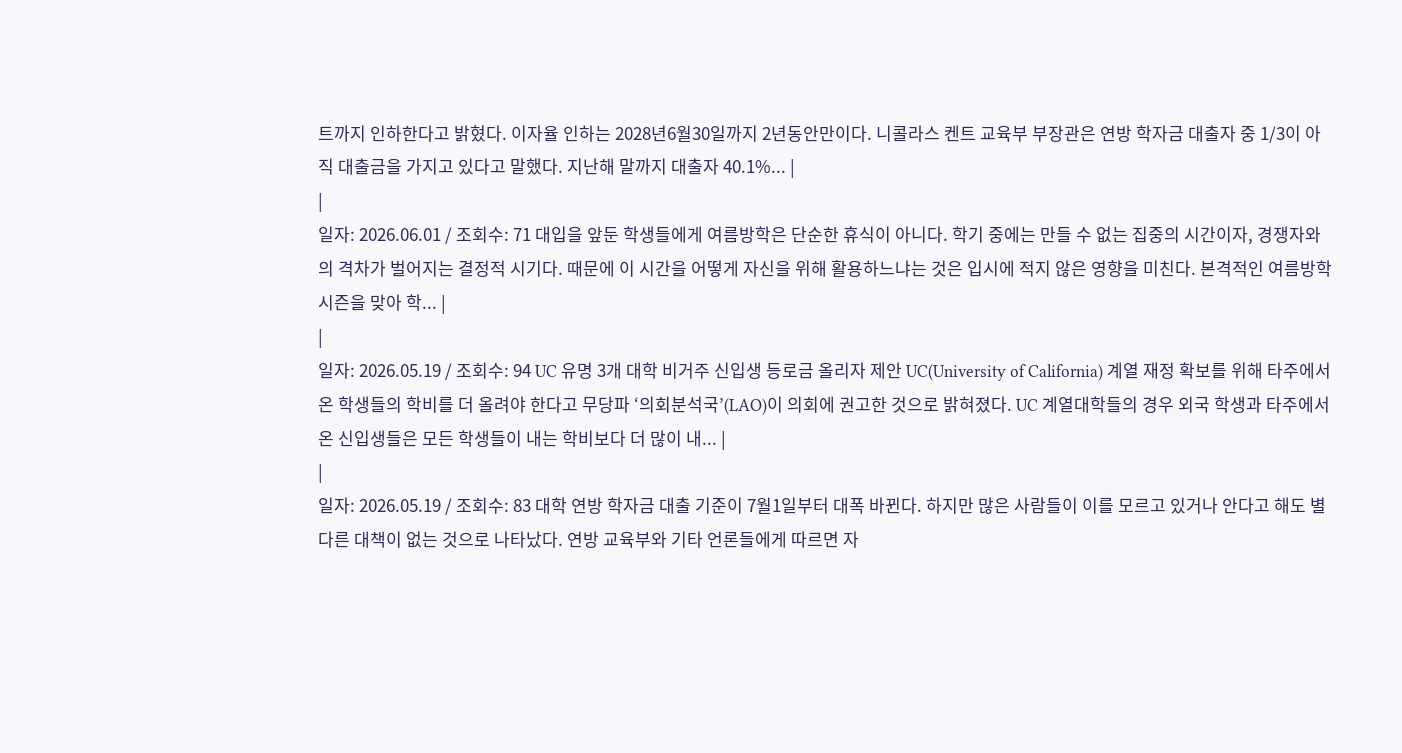트까지 인하한다고 밝혔다. 이자율 인하는 2028년6월30일까지 2년동안만이다. 니콜라스 켄트 교육부 부장관은 연방 학자금 대출자 중 1/3이 아직 대출금을 가지고 있다고 말했다. 지난해 말까지 대출자 40.1%... |
|
일자: 2026.06.01 / 조회수: 71 대입을 앞둔 학생들에게 여름방학은 단순한 휴식이 아니다. 학기 중에는 만들 수 없는 집중의 시간이자, 경쟁자와의 격차가 벌어지는 결정적 시기다. 때문에 이 시간을 어떻게 자신을 위해 활용하느냐는 것은 입시에 적지 않은 영향을 미친다. 본격적인 여름방학 시즌을 맞아 학... |
|
일자: 2026.05.19 / 조회수: 94 UC 유명 3개 대학 비거주 신입생 등로금 올리자 제안 UC(University of California) 계열 재정 확보를 위해 타주에서 온 학생들의 학비를 더 올려야 한다고 무당파 ‘의회분석국’(LAO)이 의회에 권고한 것으로 밝혀졌다. UC 계열대학들의 경우 외국 학생과 타주에서 온 신입생들은 모든 학생들이 내는 학비보다 더 많이 내... |
|
일자: 2026.05.19 / 조회수: 83 대학 연방 학자금 대출 기준이 7월1일부터 대폭 바뀐다. 하지만 많은 사람들이 이를 모르고 있거나 안다고 해도 별다른 대책이 없는 것으로 나타났다. 연방 교육부와 기타 언론들에게 따르면 자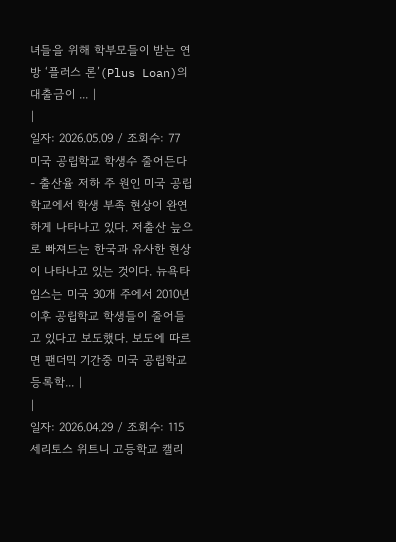녀들을 위해 학부모들이 받는 연방 ‘플러스 론’(Plus Loan)의 대출금이 ... |
|
일자: 2026.05.09 / 조회수: 77 미국 공립학교 학생수 줄어든다 - 출산율 저하 주 원인 미국 공립학교에서 학생 부족 현상이 완연하게 나타나고 있다. 저출산 늪으로 빠져드는 한국과 유사한 현상이 나타나고 있는 것이다. 뉴욕타임스는 미국 30개 주에서 2010년 이후 공립학교 학생들이 줄어들고 있다고 보도했다. 보도에 따르면 팬더믹 기간중 미국 공립학교 등록학... |
|
일자: 2026.04.29 / 조회수: 115 세리토스 위트니 고등학교 캘리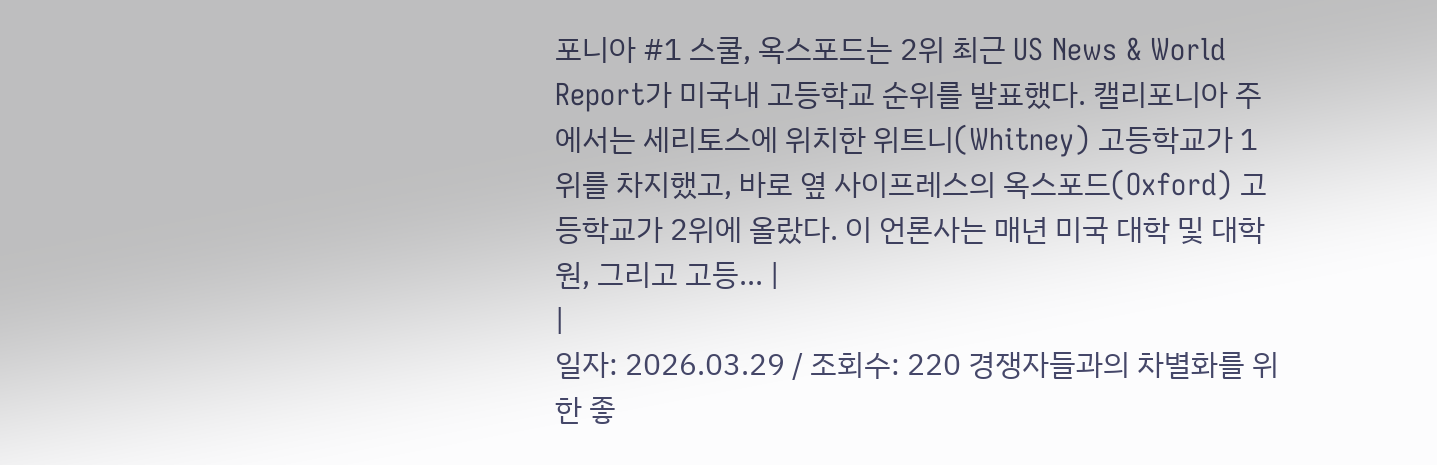포니아 #1 스쿨, 옥스포드는 2위 최근 US News & World Report가 미국내 고등학교 순위를 발표했다. 캘리포니아 주에서는 세리토스에 위치한 위트니(Whitney) 고등학교가 1위를 차지했고, 바로 옆 사이프레스의 옥스포드(Oxford) 고등학교가 2위에 올랐다. 이 언론사는 매년 미국 대학 및 대학원, 그리고 고등... |
|
일자: 2026.03.29 / 조회수: 220 경쟁자들과의 차별화를 위한 좋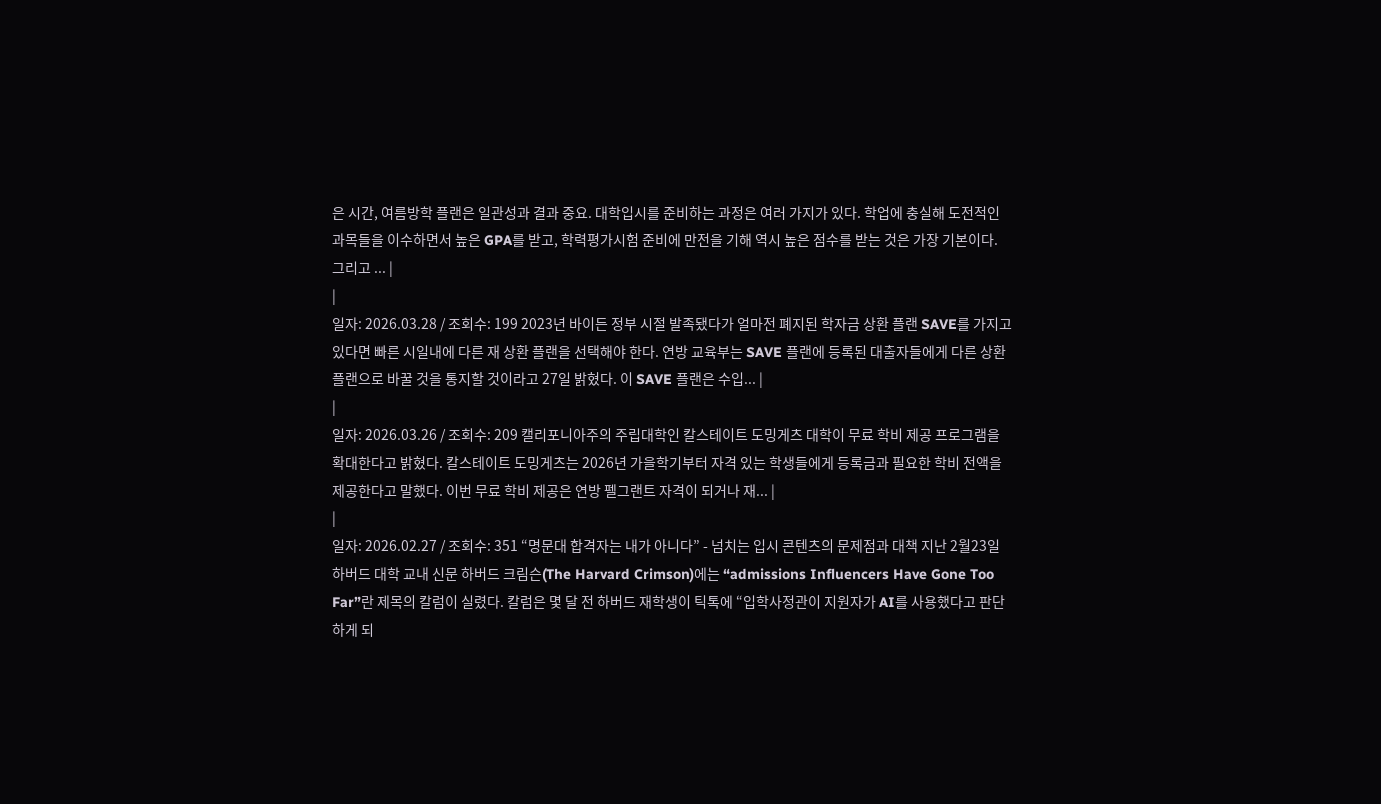은 시간, 여름방학 플랜은 일관성과 결과 중요. 대학입시를 준비하는 과정은 여러 가지가 있다. 학업에 충실해 도전적인 과목들을 이수하면서 높은 GPA를 받고, 학력평가시험 준비에 만전을 기해 역시 높은 점수를 받는 것은 가장 기본이다. 그리고 ... |
|
일자: 2026.03.28 / 조회수: 199 2023년 바이든 정부 시절 발족됐다가 얼마전 폐지된 학자금 상환 플랜 SAVE를 가지고 있다면 빠른 시일내에 다른 재 상환 플랜을 선택해야 한다. 연방 교육부는 SAVE 플랜에 등록된 대출자들에게 다른 상환 플랜으로 바꿀 것을 통지할 것이라고 27일 밝혔다. 이 SAVE 플랜은 수입... |
|
일자: 2026.03.26 / 조회수: 209 캘리포니아주의 주립대학인 칼스테이트 도밍게츠 대학이 무료 학비 제공 프로그램을 확대한다고 밝혔다. 칼스테이트 도밍게츠는 2026년 가을학기부터 자격 있는 학생들에게 등록금과 필요한 학비 전액을 제공한다고 말했다. 이번 무료 학비 제공은 연방 펠그랜트 자격이 되거나 재... |
|
일자: 2026.02.27 / 조회수: 351 “명문대 합격자는 내가 아니다” - 넘치는 입시 콘텐츠의 문제점과 대책 지난 2월23일 하버드 대학 교내 신문 하버드 크림슨(The Harvard Crimson)에는 “admissions Influencers Have Gone Too Far”란 제목의 칼럼이 실렸다. 칼럼은 몇 달 전 하버드 재학생이 틱톡에 “입학사정관이 지원자가 AI를 사용했다고 판단하게 되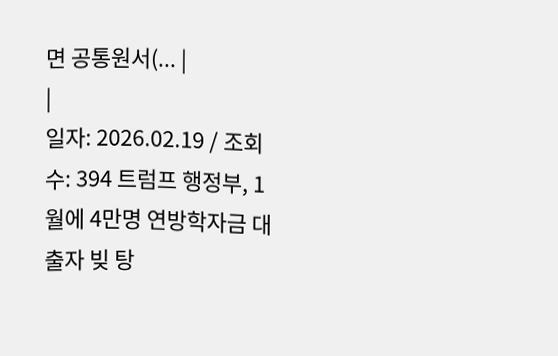면 공통원서(... |
|
일자: 2026.02.19 / 조회수: 394 트럼프 행정부, 1월에 4만명 연방학자금 대출자 빚 탕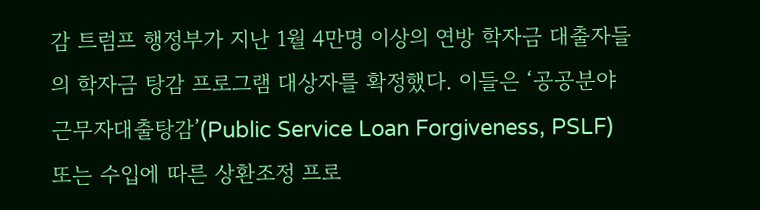감 트럼프 행정부가 지난 1월 4만명 이상의 연방 학자금 대출자들의 학자금 탕감 프로그램 대상자를 확정했다. 이들은 ‘공공분야 근무자대출탕감’(Public Service Loan Forgiveness, PSLF) 또는 수입에 따른 상환조정 프로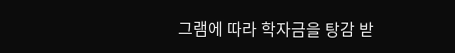그램에 따라 학자금을 탕감 받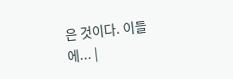은 것이다. 이들에... |